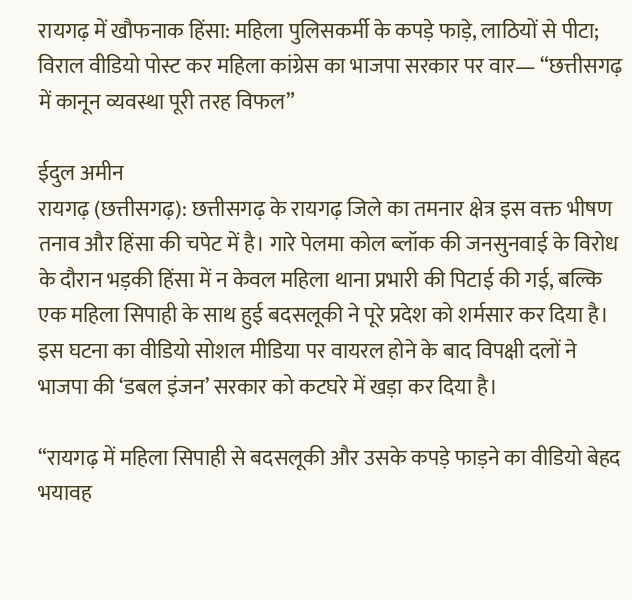रायगढ़ में खौफनाक हिंसा: महिला पुलिसकर्मी के कपड़े फाड़े, लाठियों से पीटा; विराल वीडियो पोस्ट कर महिला कांग्रेस का भाजपा सरकार पर वार— “छत्तीसगढ़ में कानून व्यवस्था पूरी तरह विफल”

ईदुल अमीन
रायगढ़ (छत्तीसगढ़): छत्तीसगढ़ के रायगढ़ जिले का तमनार क्षेत्र इस वक्त भीषण तनाव और हिंसा की चपेट में है। गारे पेलमा कोल ब्लॉक की जनसुनवाई के विरोध के दौरान भड़की हिंसा में न केवल महिला थाना प्रभारी की पिटाई की गई, बल्कि एक महिला सिपाही के साथ हुई बदसलूकी ने पूरे प्रदेश को शर्मसार कर दिया है। इस घटना का वीडियो सोशल मीडिया पर वायरल होने के बाद विपक्षी दलों ने भाजपा की ‘डबल इंजन’ सरकार को कटघरे में खड़ा कर दिया है।

“रायगढ़ में महिला सिपाही से बदसलूकी और उसके कपड़े फाड़ने का वीडियो बेहद भयावह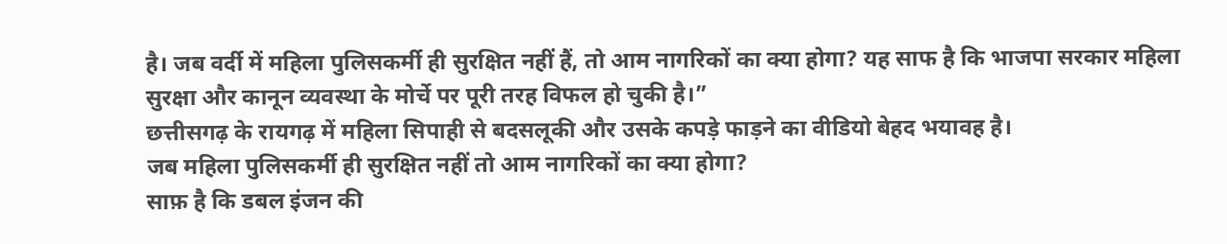है। जब वर्दी में महिला पुलिसकर्मी ही सुरक्षित नहीं हैं, तो आम नागरिकों का क्या होगा? यह साफ है कि भाजपा सरकार महिला सुरक्षा और कानून व्यवस्था के मोर्चे पर पूरी तरह विफल हो चुकी है।”
छत्तीसगढ़ के रायगढ़ में महिला सिपाही से बदसलूकी और उसके कपड़े फाड़ने का वीडियो बेहद भयावह है।
जब महिला पुलिसकर्मी ही सुरक्षित नहीं तो आम नागरिकों का क्या होगा?
साफ़ है कि डबल इंजन की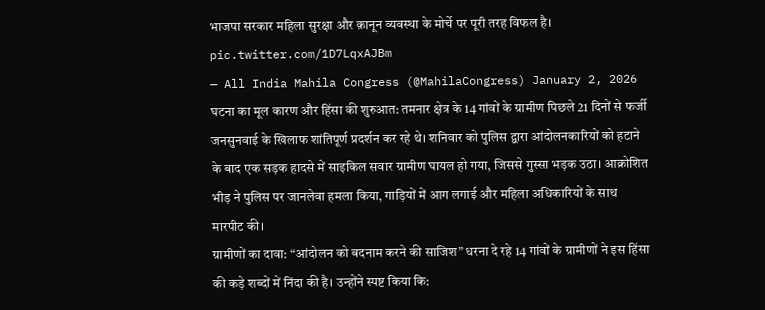भाजपा सरकार महिला सुरक्षा और क़ानून व्यवस्था के मोर्चे पर पूरी तरह विफल है। pic.twitter.com/1D7LqxAJBm
— All India Mahila Congress (@MahilaCongress) January 2, 2026
घटना का मूल कारण और हिंसा की शुरुआत: तमनार क्षेत्र के 14 गांवों के ग्रामीण पिछले 21 दिनों से फर्जी जनसुनवाई के खिलाफ शांतिपूर्ण प्रदर्शन कर रहे थे। शनिवार को पुलिस द्वारा आंदोलनकारियों को हटाने के बाद एक सड़क हादसे में साइकिल सवार ग्रामीण घायल हो गया, जिससे गुस्सा भड़क उठा। आक्रोशित भीड़ ने पुलिस पर जानलेवा हमला किया, गाड़ियों में आग लगाई और महिला अधिकारियों के साथ मारपीट की।
ग्रामीणों का दावा: “आंदोलन को बदनाम करने की साजिश” धरना दे रहे 14 गांवों के ग्रामीणों ने इस हिंसा की कड़े शब्दों में निंदा की है। उन्होंने स्पष्ट किया कि: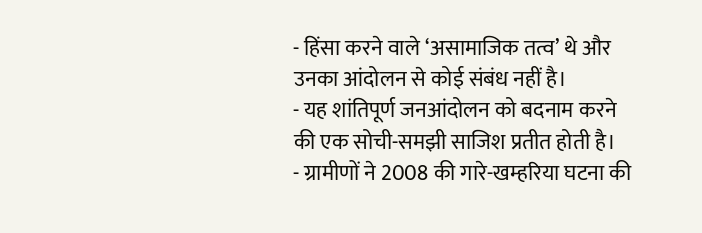- हिंसा करने वाले ‘असामाजिक तत्व’ थे और उनका आंदोलन से कोई संबंध नहीं है।
- यह शांतिपूर्ण जनआंदोलन को बदनाम करने की एक सोची-समझी साजिश प्रतीत होती है।
- ग्रामीणों ने 2008 की गारे-खम्हरिया घटना की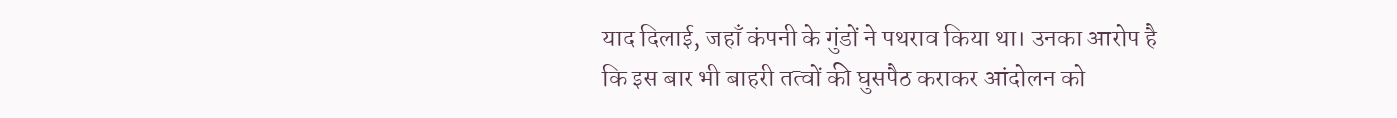याद दिलाई, जहाँ कंपनी के गुंडों ने पथराव किया था। उनका आरोप है कि इस बार भी बाहरी तत्वों की घुसपैठ कराकर आंदोलन को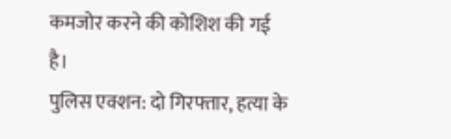कमजोर करने की कोशिश की गई है।
पुलिस एक्शन: दो गिरफ्तार, हत्या के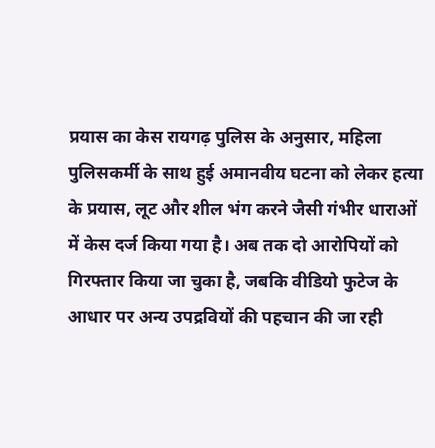प्रयास का केस रायगढ़ पुलिस के अनुसार, महिला पुलिसकर्मी के साथ हुई अमानवीय घटना को लेकर हत्या के प्रयास, लूट और शील भंग करने जैसी गंभीर धाराओं में केस दर्ज किया गया है। अब तक दो आरोपियों को गिरफ्तार किया जा चुका है, जबकि वीडियो फुटेज के आधार पर अन्य उपद्रवियों की पहचान की जा रही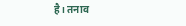है। तनाव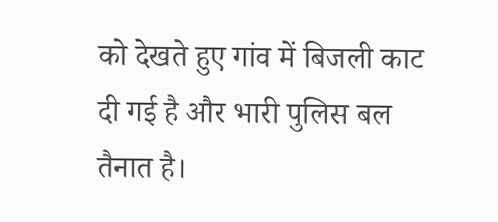को देखते हुए गांव में बिजली काट दी गई है और भारी पुलिस बल तैनात है।